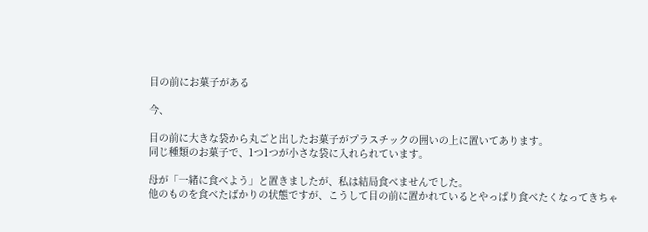目の前にお菓子がある

今、

目の前に大きな袋から丸ごと出したお菓子がプラスチックの囲いの上に置いてあります。
同じ種類のお菓子で、1つ1つが小さな袋に入れられています。

母が「一緒に食べよう」と置きましたが、私は結局食べませんでした。
他のものを食べたばかりの状態ですが、こうして目の前に置かれているとやっぱり食べたくなってきちゃ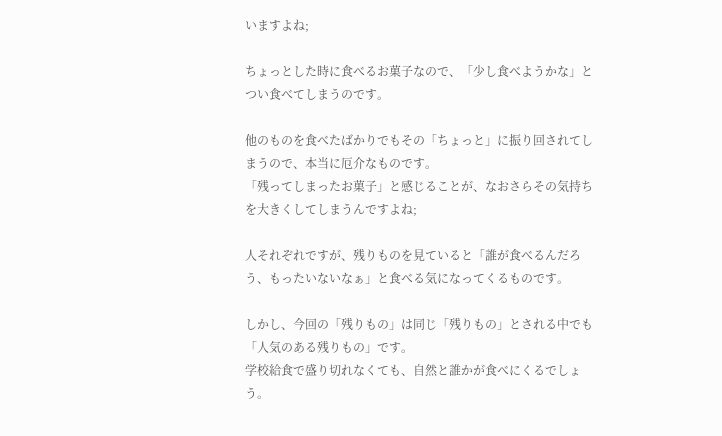いますよね;

ちょっとした時に食べるお菓子なので、「少し食べようかな」とつい食べてしまうのです。

他のものを食べたばかりでもその「ちょっと」に振り回されてしまうので、本当に厄介なものです。
「残ってしまったお菓子」と感じることが、なおさらその気持ちを大きくしてしまうんですよね;

人それぞれですが、残りものを見ていると「誰が食べるんだろう、もったいないなぁ」と食べる気になってくるものです。

しかし、今回の「残りもの」は同じ「残りもの」とされる中でも「人気のある残りもの」です。
学校給食で盛り切れなくても、自然と誰かが食べにくるでしょう。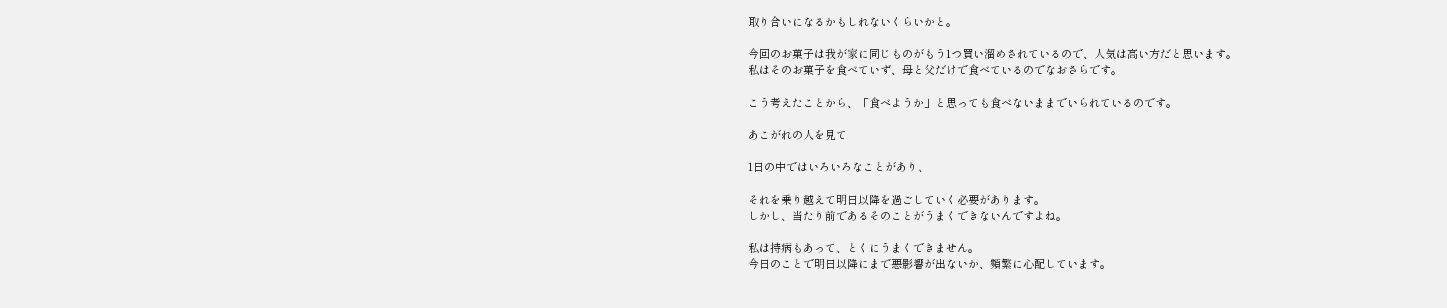取り合いになるかもしれないくらいかと。

今回のお菓子は我が家に同じものがもう1つ買い溜めされているので、人気は高い方だと思います。
私はそのお菓子を食べていず、母と父だけで食べているのでなおさらです。

こう考えたことから、「食べようか」と思っても食べないままでいられているのです。

あこがれの人を見て

1日の中ではいろいろなことがあり、

それを乗り越えて明日以降を過ごしていく必要があります。
しかし、当たり前であるそのことがうまくできないんですよね。

私は持病もあって、とくにうまくできません。
今日のことで明日以降にまで悪影響が出ないか、頻繁に心配しています。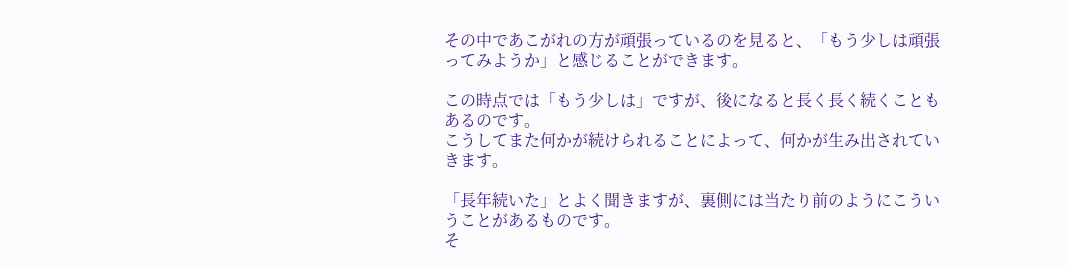その中であこがれの方が頑張っているのを見ると、「もう少しは頑張ってみようか」と感じることができます。

この時点では「もう少しは」ですが、後になると長く長く続くこともあるのです。
こうしてまた何かが続けられることによって、何かが生み出されていきます。

「長年続いた」とよく聞きますが、裏側には当たり前のようにこういうことがあるものです。
そ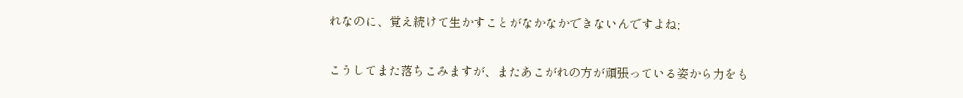れなのに、覚え続けて生かすことがなかなかできないんですよね;

こうしてまた落ちこみますが、またあこがれの方が頑張っている姿から力をも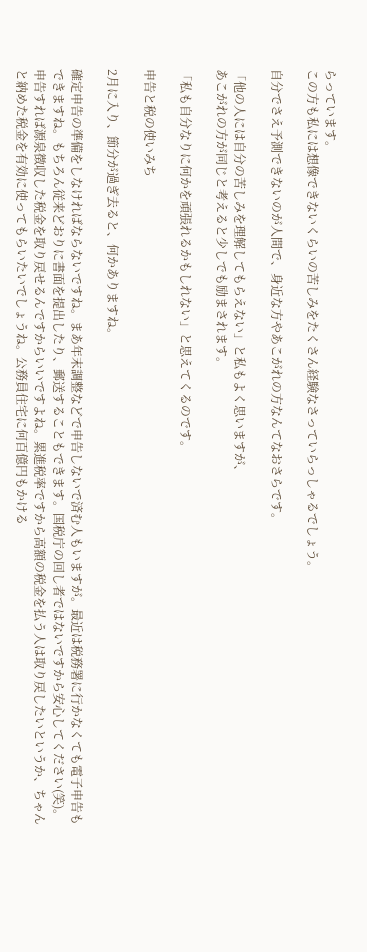らっています。
この方も私には想像できないくらいの苦しみをたくさん経験なさっていらっしゃるでしょう。

自分でさえ予測できないのが人間で、身近な方やあこがれの方なんてなおさらです。

「他の人には自分の苦しみを理解してもらえない」と私もよく思いますが、
あこがれの方が同じと考えると少しでも励まされます。

「私も自分なりに何かを頑張れるかもしれない」と思えてくるのです。

申告と税の使いみち

2月に入り、節分が過ぎ去ると、何かありますね。

確定申告の準備をしなければならないですね。まあ年末調整などで申告しないで済む人もいますが。最近は税務署に行かなくても電子申告もできますね。もちろん従来どおりに書面を提出したり、郵送することもできます。国税庁の回し者ではないですから安心してください(笑)。申告すれば源泉徴収した税金を取り戻せるんですからいいですよね。累進税率ですから高額の税金を払う人は取り戻したいというか、ちゃんと納めた税金を有効に使ってもらいたいでしょうね。公務員住宅に何百億円もかける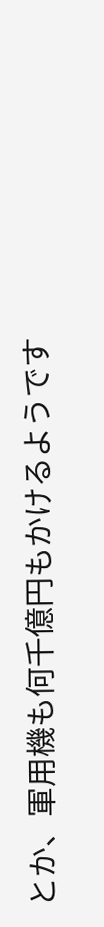とか、軍用機も何千億円もかけるようです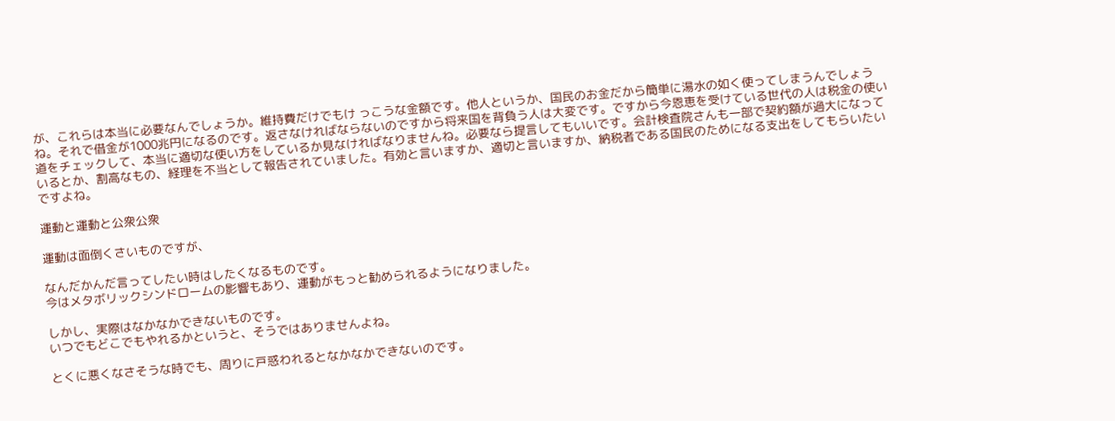が、これらは本当に必要なんでしょうか。維持費だけでもけ っこうな金額です。他人というか、国民のお金だから簡単に湯水の如く使ってしまうんでしょうね。それで借金が1000兆円になるのです。返さなければならないのですから将来国を背負う人は大変です。ですから今恩恵を受けている世代の人は税金の使い道をチェックして、本当に適切な使い方をしているか見なければなりませんね。必要なら提言してもいいです。会計検査院さんも一部で契約額が過大になっているとか、割高なもの、経理を不当として報告されていました。有効と言いますか、適切と言いますか、納税者である国民のためになる支出をしてもらいたいですよね。

運動と運動と公衆公衆

運動は面倒くさいものですが、

なんだかんだ言ってしたい時はしたくなるものです。
今はメタボリックシンドロームの影響もあり、運動がもっと勧められるようになりました。

しかし、実際はなかなかできないものです。
いつでもどこでもやれるかというと、そうではありませんよね。

とくに悪くなさそうな時でも、周りに戸惑われるとなかなかできないのです。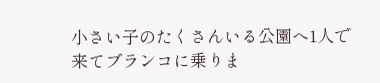小さい子のたくさんいる公園へ1人で来てブランコに乗りま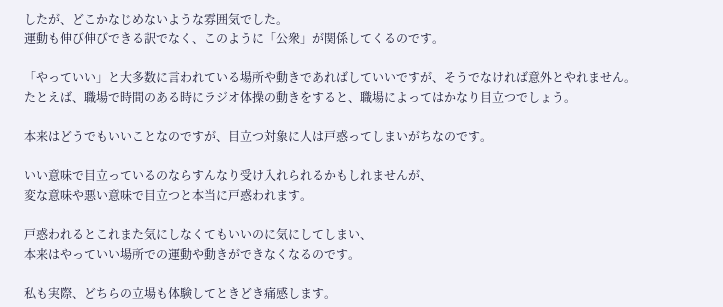したが、どこかなじめないような雰囲気でした。
運動も伸び伸びできる訳でなく、このように「公衆」が関係してくるのです。

「やっていい」と大多数に言われている場所や動きであればしていいですが、そうでなければ意外とやれません。
たとえば、職場で時間のある時にラジオ体操の動きをすると、職場によってはかなり目立つでしょう。

本来はどうでもいいことなのですが、目立つ対象に人は戸惑ってしまいがちなのです。

いい意味で目立っているのならすんなり受け入れられるかもしれませんが、
変な意味や悪い意味で目立つと本当に戸惑われます。

戸惑われるとこれまた気にしなくてもいいのに気にしてしまい、
本来はやっていい場所での運動や動きができなくなるのです。

私も実際、どちらの立場も体験してときどき痛感します。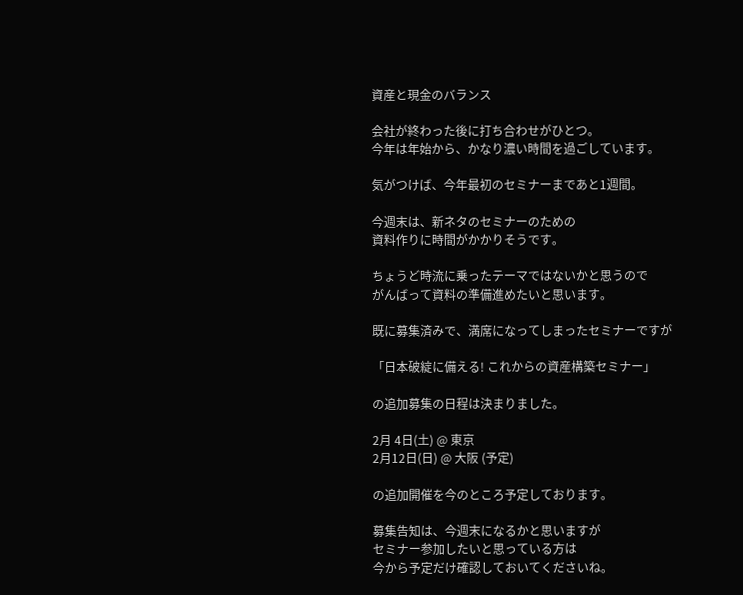資産と現金のバランス

会社が終わった後に打ち合わせがひとつ。
今年は年始から、かなり濃い時間を過ごしています。

気がつけば、今年最初のセミナーまであと1週間。

今週末は、新ネタのセミナーのための
資料作りに時間がかかりそうです。

ちょうど時流に乗ったテーマではないかと思うので
がんばって資料の準備進めたいと思います。

既に募集済みで、満席になってしまったセミナーですが

「日本破綻に備える! これからの資産構築セミナー」

の追加募集の日程は決まりました。

2月 4日(土) @ 東京
2月12日(日) @ 大阪 (予定)

の追加開催を今のところ予定しております。

募集告知は、今週末になるかと思いますが
セミナー参加したいと思っている方は
今から予定だけ確認しておいてくださいね。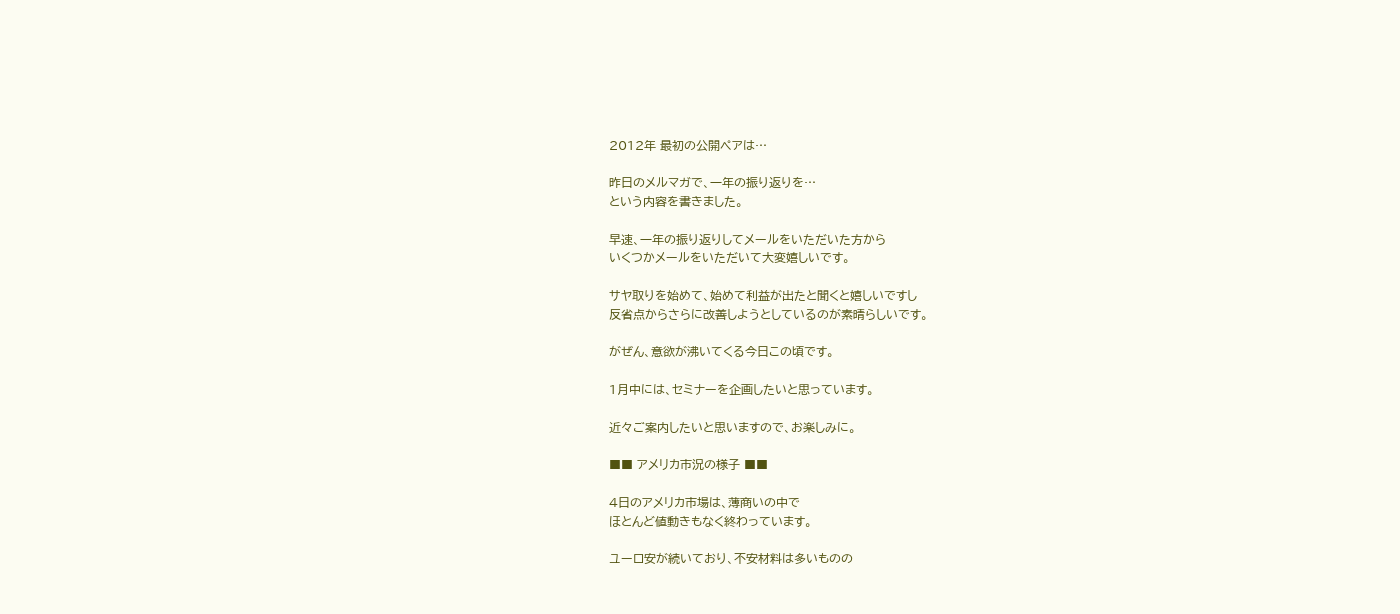2012年 最初の公開ペアは…

昨日のメルマガで、一年の振り返りを…
という内容を書きました。

早速、一年の振り返りしてメールをいただいた方から
いくつかメールをいただいて大変嬉しいです。

サヤ取りを始めて、始めて利益が出たと聞くと嬉しいですし
反省点からさらに改善しようとしているのが素晴らしいです。

がぜん、意欲が沸いてくる今日この頃です。

1月中には、セミナーを企画したいと思っています。

近々ご案内したいと思いますので、お楽しみに。

■■ アメリカ市況の様子 ■■

4日のアメリカ市場は、薄商いの中で
ほとんど値動きもなく終わっています。

ユーロ安が続いており、不安材料は多いものの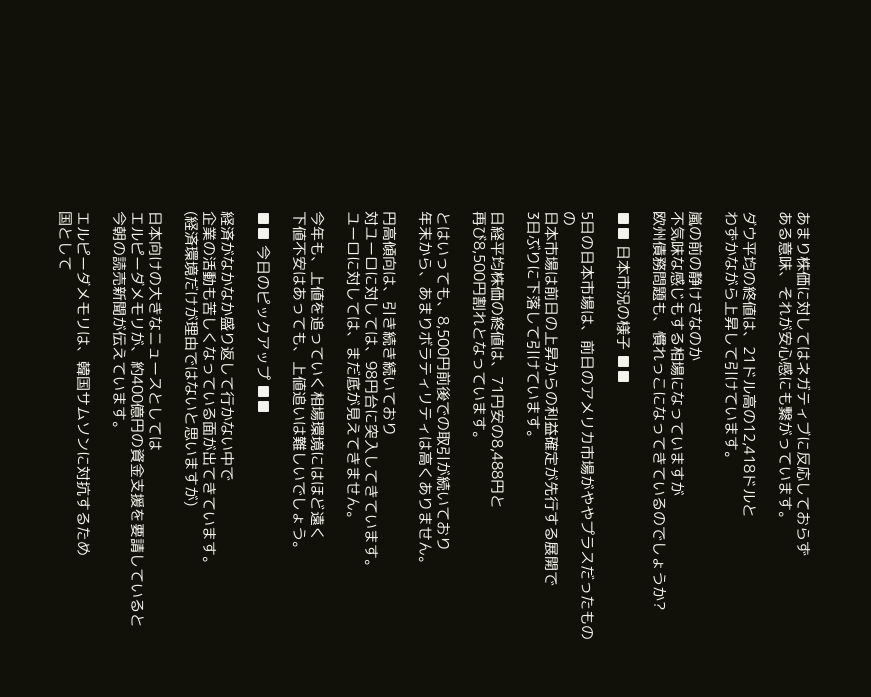あまり株価に対してはネガティブに反応しておらず
ある意味、それが安心感にも繋がっています。

ダウ平均の終値は、21ドル高の12,418ドルと
わずかながら上昇して引けています。

嵐の前の静けさなのか
不気味な感じもする相場になっていますが
欧州債務問題も、慣れっこになってきているのでしょうか?

■■ 日本市況の様子 ■■

5日の日本市場は、前日のアメリカ市場がややプラスだったものの
日本市場は前日の上昇からの利益確定が先行する展開で
3日ぶりに下落して引けています。

日経平均株価の終値は、71円安の8,488円と
再び8,500円割れとなっています。

とはいっても、8,500円前後での取引が続いており
年末から、あまりボラティリティは高くありません。

円高傾向は、引き続き続いており
対ユーロに対しては、98円台に突入してきています。
ユーロに対しては、まだ底が見えてきません。

今年も、上値を追っていく相場環境にはほど遠く
下値不安はあっても、上値追いは難しいでしょう。

■■ 今日のピックアップ ■■

経済がなかなか盛り返して行かない中で
企業の活動も苦しくなっている面が出てきています。
(経済環境だけが理由ではないと思いますが)

日本向けの大きなニュースとしては
エルピーダメモリが、約400億円の資金支援を要請していると
今朝の読売新聞が伝えています。

エルピーダメモリは、韓国サムソンに対抗するため
国として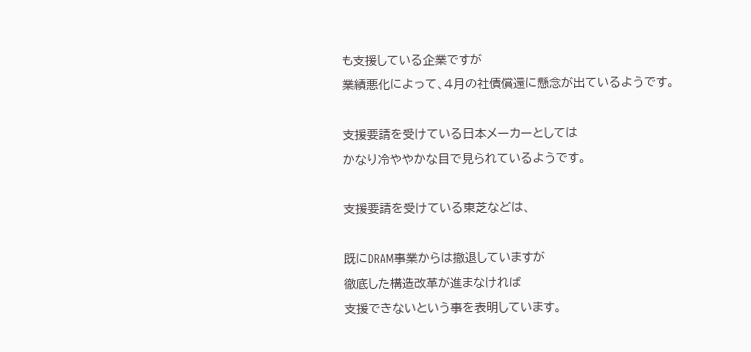も支援している企業ですが
業績悪化によって、4月の社債償還に懸念が出ているようです。

支援要請を受けている日本メーカーとしては
かなり冷ややかな目で見られているようです。

支援要請を受けている東芝などは、

既にDRAM事業からは撤退していますが
徹底した構造改革が進まなければ
支援できないという事を表明しています。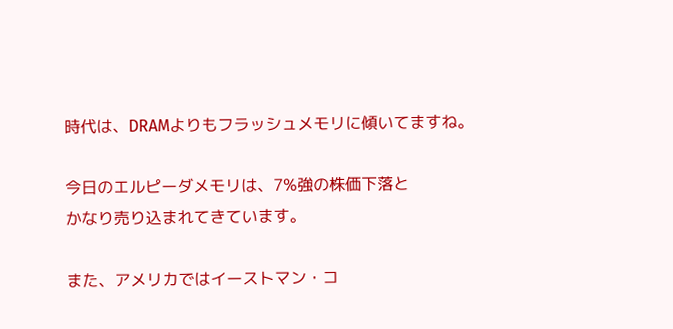時代は、DRAMよりもフラッシュメモリに傾いてますね。

今日のエルピーダメモリは、7%強の株価下落と
かなり売り込まれてきています。

また、アメリカではイーストマン・コ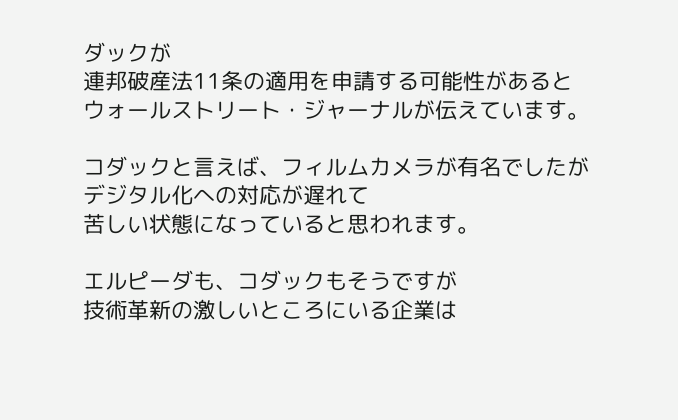ダックが
連邦破産法11条の適用を申請する可能性があると
ウォールストリート・ジャーナルが伝えています。

コダックと言えば、フィルムカメラが有名でしたが
デジタル化への対応が遅れて
苦しい状態になっていると思われます。

エルピーダも、コダックもそうですが
技術革新の激しいところにいる企業は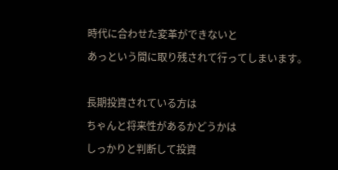時代に合わせた変革ができないと
あっという間に取り残されて行ってしまいます。

長期投資されている方は
ちゃんと将来性があるかどうかは
しっかりと判断して投資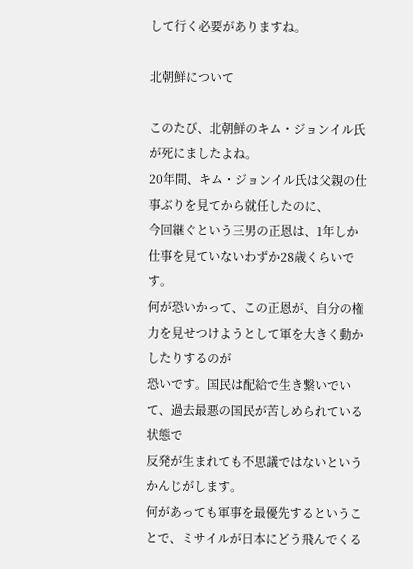して行く必要がありますね。

北朝鮮について

このたび、北朝鮮のキム・ジョンイル氏が死にましたよね。
20年間、キム・ジョンイル氏は父親の仕事ぶりを見てから就任したのに、
今回継ぐという三男の正恩は、1年しか仕事を見ていないわずか28歳くらいです。
何が恐いかって、この正恩が、自分の権力を見せつけようとして軍を大きく動かしたりするのが
恐いです。国民は配給で生き繋いでいて、過去最悪の国民が苦しめられている状態で
反発が生まれても不思議ではないというかんじがします。
何があっても軍事を最優先するということで、ミサイルが日本にどう飛んでくる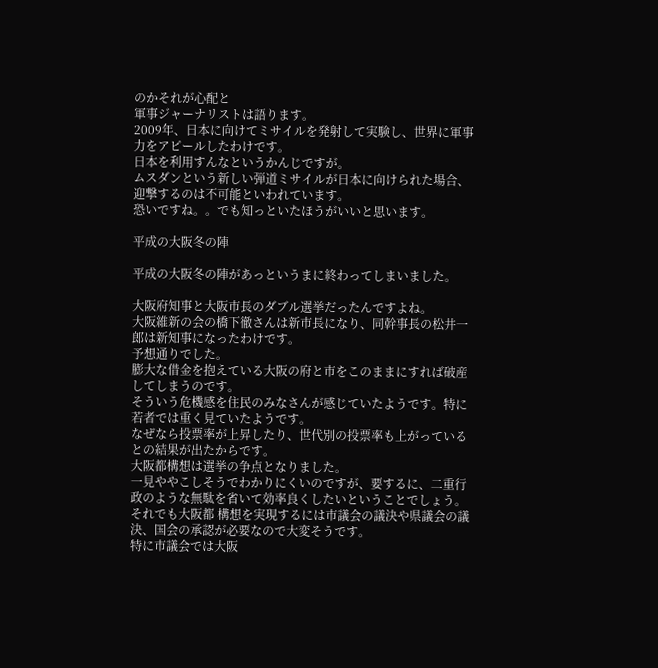のかそれが心配と
軍事ジャーナリストは語ります。
2009年、日本に向けてミサイルを発射して実験し、世界に軍事力をアピールしたわけです。
日本を利用すんなというかんじですが。
ムスダンという新しい弾道ミサイルが日本に向けられた場合、迎撃するのは不可能といわれています。
恐いですね。。でも知っといたほうがいいと思います。

平成の大阪冬の陣

平成の大阪冬の陣があっというまに終わってしまいました。

大阪府知事と大阪市長のダブル選挙だったんですよね。
大阪維新の会の橋下徹さんは新市長になり、同幹事長の松井一郎は新知事になったわけです。
予想通りでした。
膨大な借金を抱えている大阪の府と市をこのままにすれば破産してしまうのです。
そういう危機感を住民のみなさんが感じていたようです。特に若者では重く見ていたようです。
なぜなら投票率が上昇したり、世代別の投票率も上がっているとの結果が出たからです。
大阪都構想は選挙の争点となりました。
一見ややこしそうでわかりにくいのですが、要するに、二重行政のような無駄を省いて効率良くしたいということでしょう。
それでも大阪都 構想を実現するには市議会の議決や県議会の議決、国会の承認が必要なので大変そうです。
特に市議会では大阪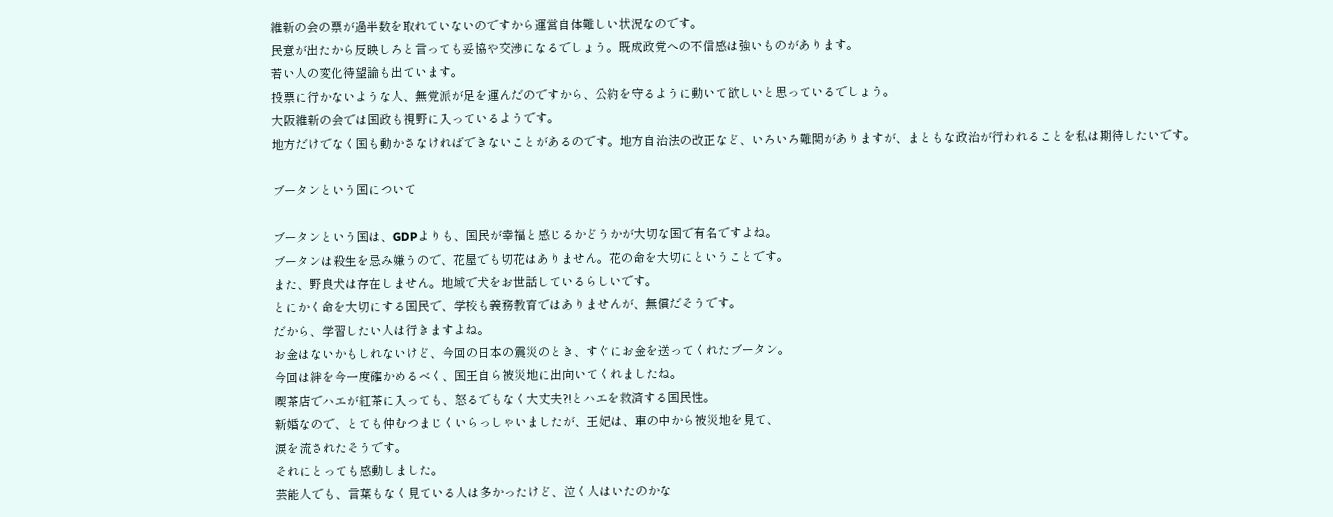維新の会の票が過半数を取れていないのですから運営自体難しい状況なのです。
民意が出たから反映しろと言っても妥協や交渉になるでしょう。既成政党への不信感は強いものがあります。
若い人の変化待望論も出ています。
投票に行かないような人、無党派が足を運んだのですから、公約を守るように動いて欲しいと思っているでしょう。
大阪維新の会では国政も視野に入っているようです。
地方だけでなく国も動かさなければできないことがあるのです。地方自治法の改正など、いろいろ難関がありますが、まともな政治が行われることを私は期待したいです。

ブータンという国について

ブータンという国は、GDPよりも、国民が幸福と感じるかどうかが大切な国で有名ですよね。
ブータンは殺生を忌み嫌うので、花屋でも切花はありません。花の命を大切にということです。
また、野良犬は存在しません。地域で犬をお世話しているらしいです。
とにかく命を大切にする国民で、学校も義務教育ではありませんが、無償だそうです。
だから、学習したい人は行きますよね。
お金はないかもしれないけど、今回の日本の震災のとき、すぐにお金を送ってくれたブータン。
今回は絆を今一度確かめるべく、国王自ら被災地に出向いてくれましたね。
喫茶店でハエが紅茶に入っても、怒るでもなく大丈夫?!とハエを救済する国民性。
新婚なので、とても仲むつまじくいらっしゃいましたが、王妃は、車の中から被災地を見て、
涙を流されたそうです。
それにとっても感動しました。
芸能人でも、言葉もなく見ている人は多かったけど、泣く人はいたのかな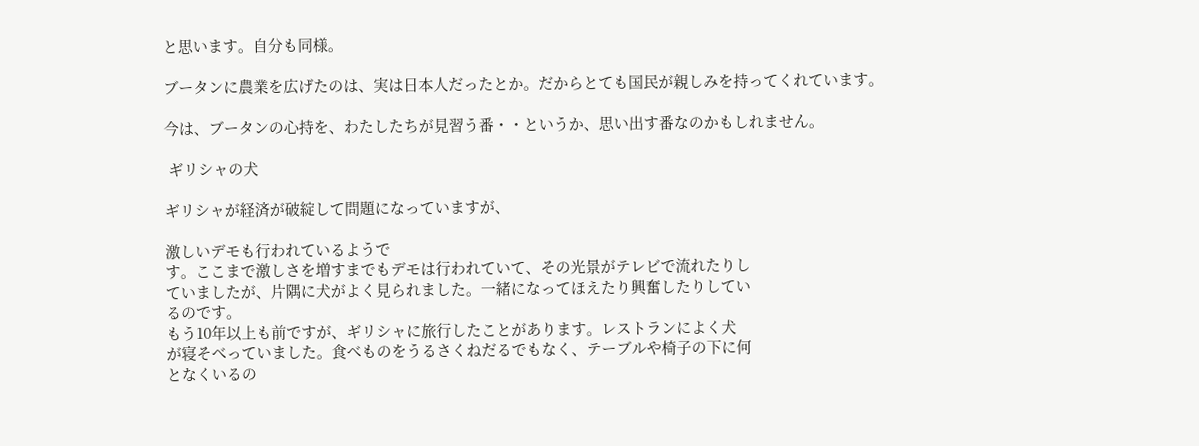と思います。自分も同様。

ブータンに農業を広げたのは、実は日本人だったとか。だからとても国民が親しみを持ってくれています。

今は、ブータンの心持を、わたしたちが見習う番・・というか、思い出す番なのかもしれません。

 ギリシャの犬

ギリシャが経済が破綻して問題になっていますが、

激しいデモも行われているようで
す。ここまで激しさを増すまでもデモは行われていて、その光景がテレビで流れたりし
ていましたが、片隅に犬がよく見られました。一緒になってほえたり興奮したりしてい
るのです。
もう10年以上も前ですが、ギリシャに旅行したことがあります。レストランによく犬
が寝そべっていました。食べものをうるさくねだるでもなく、テーブルや椅子の下に何
となくいるの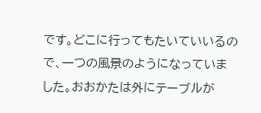です。どこに行ってもたいていいるので、一つの風景のようになっていま
した。おおかたは外にテーブルが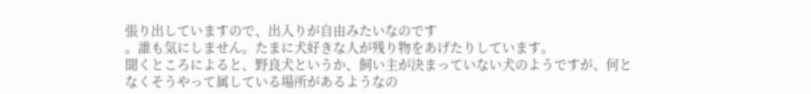張り出していますので、出入りが自由みたいなのです
。誰も気にしません。たまに犬好きな人が残り物をあげたりしています。
聞くところによると、野良犬というか、飼い主が決まっていない犬のようですが、何と
なくそうやって属している場所があるようなの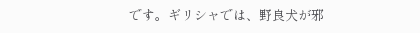です。ギリシャでは、野良犬が邪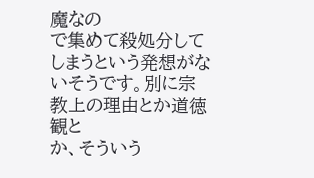魔なの
で集めて殺処分してしまうという発想がないそうです。別に宗教上の理由とか道徳観と
か、そういう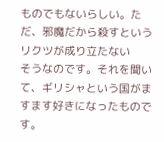ものでもないらしい。ただ、邪魔だから殺すというリクツが成り立たない
そうなのです。それを聞いて、ギリシャという国がますます好きになったものです。